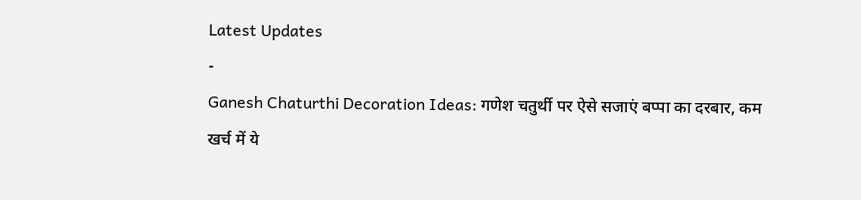Latest Updates
-
Ganesh Chaturthi Decoration Ideas: गणेश चतुर्थी पर ऐसे सजाएं बप्पा का दरबार, कम खर्च में ये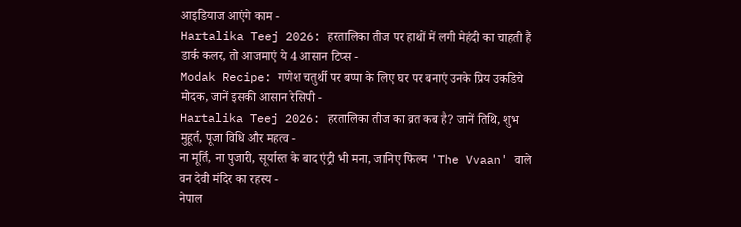आइडियाज आएंगे काम -
Hartalika Teej 2026: हरतालिका तीज पर हाथों में लगी मेहंदी का चाहती हैं डार्क कलर, तो आजमाएं ये 4 आसान टिप्स -
Modak Recipe: गणेश चतुर्थी पर बप्पा के लिए घर पर बनाएं उनके प्रिय उकडिचे मोदक, जानें इसकी आसान रेसिपी -
Hartalika Teej 2026: हरतालिका तीज का व्रत कब है? जानें तिथि, शुभ मुहूर्त, पूजा विधि और महत्व -
ना मूर्ति, ना पुजारी, सूर्यास्त के बाद एंट्री भी मना, जानिए फिल्म 'The Vvaan' वाले वन देवी मंदिर का रहस्य -
नेपाल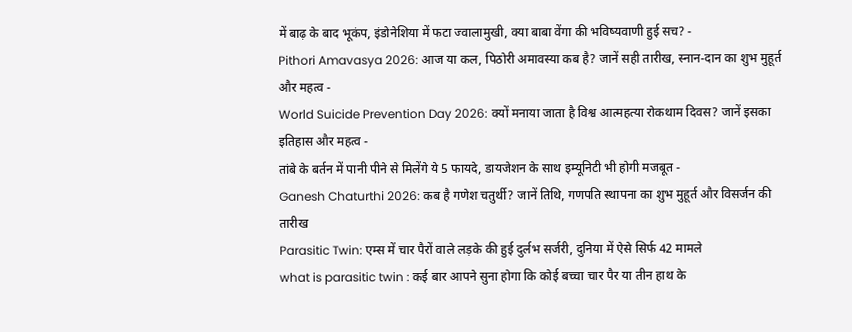में बाढ़ के बाद भूकंप, इंडोनेशिया में फटा ज्वालामुखी, क्या बाबा वेंगा की भविष्यवाणी हुई सच? -
Pithori Amavasya 2026: आज या कल, पिठोरी अमावस्या कब है? जानें सही तारीख, स्नान-दान का शुभ मुहूर्त और महत्व -
World Suicide Prevention Day 2026: क्यों मनाया जाता है विश्व आत्महत्या रोकथाम दिवस? जानें इसका इतिहास और महत्व -
तांबे के बर्तन में पानी पीने से मिलेंगे ये 5 फायदे, डायजेशन के साथ इम्यूनिटी भी होगी मजबूत -
Ganesh Chaturthi 2026: कब है गणेश चतुर्थी? जानें तिथि, गणपति स्थापना का शुभ मुहूर्त और विसर्जन की तारीख
Parasitic Twin: एम्स में चार पैरों वाले लड़के की हुई दुर्लभ सर्जरी, दुनिया में ऐसे सिर्फ 42 मामले
what is parasitic twin : कई बार आपने सुना होगा कि कोई बच्चा चार पैर या तीन हाथ के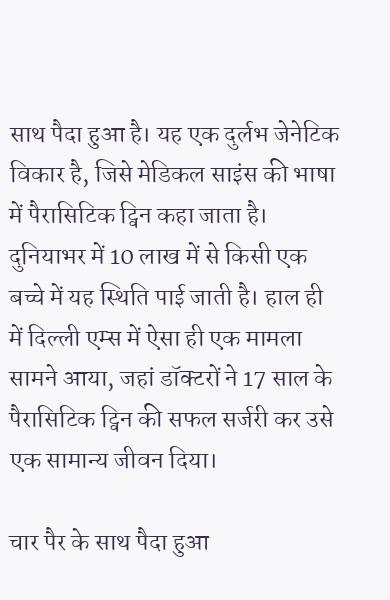साथ पैदा हुआ है। यह एक दुर्लभ जेनेटिक विकार है, जिसे मेडिकल साइंस की भाषा में पैरासिटिक ट्विन कहा जाता है। दुनियाभर में 10 लाख में से किसी एक बच्चे में यह स्थिति पाई जाती है। हाल ही में दिल्ली एम्स में ऐसा ही एक मामला सामने आया, जहां डॉक्टरों ने 17 साल के पैरासिटिक ट्विन की सफल सर्जरी कर उसे एक सामान्य जीवन दिया।

चार पैर के साथ पैदा हुआ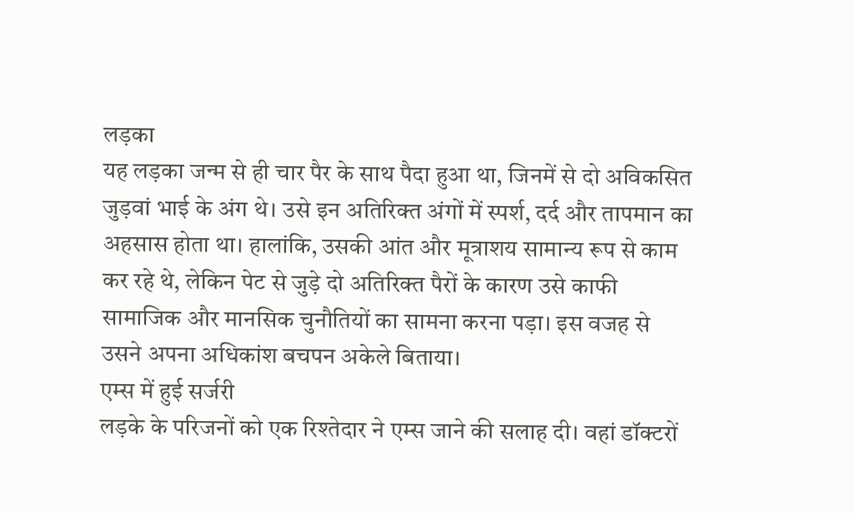लड़का
यह लड़का जन्म से ही चार पैर के साथ पैदा हुआ था, जिनमें से दो अविकसित जुड़वां भाई के अंग थे। उसे इन अतिरिक्त अंगों में स्पर्श, दर्द और तापमान का अहसास होता था। हालांकि, उसकी आंत और मूत्राशय सामान्य रूप से काम कर रहे थे, लेकिन पेट से जुड़े दो अतिरिक्त पैरों के कारण उसे काफी सामाजिक और मानसिक चुनौतियों का सामना करना पड़ा। इस वजह से उसने अपना अधिकांश बचपन अकेले बिताया।
एम्स में हुई सर्जरी
लड़के के परिजनों को एक रिश्तेदार ने एम्स जाने की सलाह दी। वहां डॉक्टरों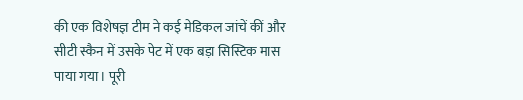की एक विशेषज्ञ टीम ने कई मेडिकल जांचें कीं और सीटी स्कैन में उसके पेट में एक बड़ा सिस्टिक मास पाया गया। पूरी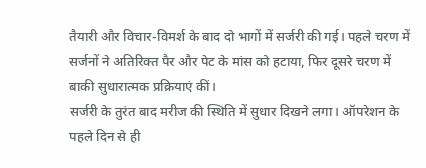तैयारी और विचार-विमर्श के बाद दो भागों में सर्जरी की गई। पहले चरण में सर्जनों ने अतिरिक्त पैर और पेट के मांस को हटाया, फिर दूसरे चरण में बाकी सुधारात्मक प्रक्रियाएं कीं।
सर्जरी के तुरंत बाद मरीज की स्थिति में सुधार दिखने लगा। ऑपरेशन के पहले दिन से ही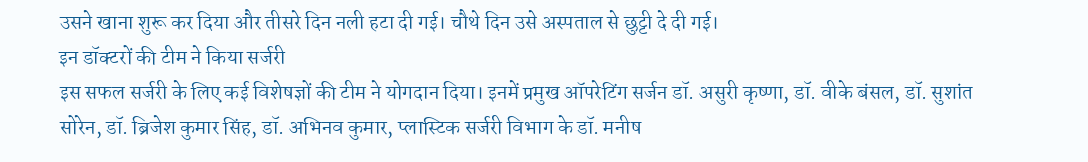उसने खाना शुरू कर दिया और तीसरे दिन नली हटा दी गई। चौथे दिन उसे अस्पताल से छुट्टी दे दी गई।
इन डॉक्टरों की टीम ने किया सर्जरी
इस सफल सर्जरी के लिए कई विशेषज्ञों की टीम ने योगदान दिया। इनमें प्रमुख ऑपरेटिंग सर्जन डॉ. असुरी कृष्णा, डॉ. वीके बंसल, डॉ. सुशांत सोरेन, डॉ. ब्रिजेश कुमार सिंह, डॉ. अभिनव कुमार, प्लास्टिक सर्जरी विभाग के डॉ. मनीष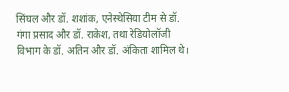सिंघल और डॉ. शशांक, एनेस्थेसिया टीम से डॉ. गंगा प्रसाद और डॉ. राकेश, तथा रेडियोलॉजी विभाग के डॉ. अतिन और डॉ. अंकिता शामिल थे।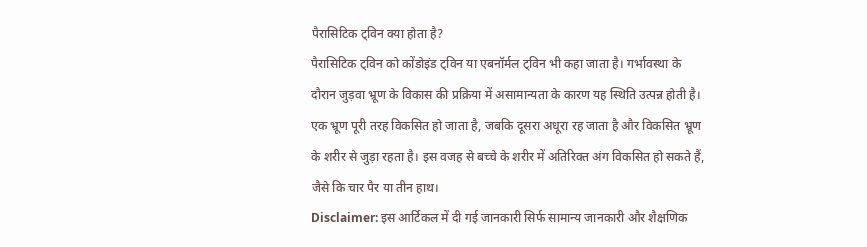पैरासिटिक ट्विन क्या होता है?
पैरासिटिक ट्विन को कोंडोइंड ट्विन या एबनॉर्मल ट्विन भी कहा जाता है। गर्भावस्था के दौरान जुड़वा भ्रूण के विकास की प्रक्रिया में असामान्यता के कारण यह स्थिति उत्पन्न होती है। एक भ्रूण पूरी तरह विकसित हो जाता है, जबकि दूसरा अधूरा रह जाता है और विकसित भ्रूण के शरीर से जुड़ा रहता है। इस वजह से बच्चे के शरीर में अतिरिक्त अंग विकसित हो सकते हैं, जैसे कि चार पैर या तीन हाथ।
Disclaimer: इस आर्टिकल में दी गई जानकारी सिर्फ सामान्य जानकारी और शैक्षणिक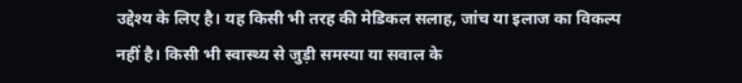उद्देश्य के लिए है। यह किसी भी तरह की मेडिकल सलाह, जांच या इलाज का विकल्प नहीं है। किसी भी स्वास्थ्य से जुड़ी समस्या या सवाल के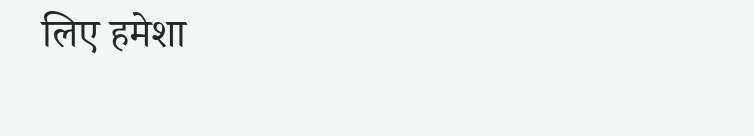लिए हमेशा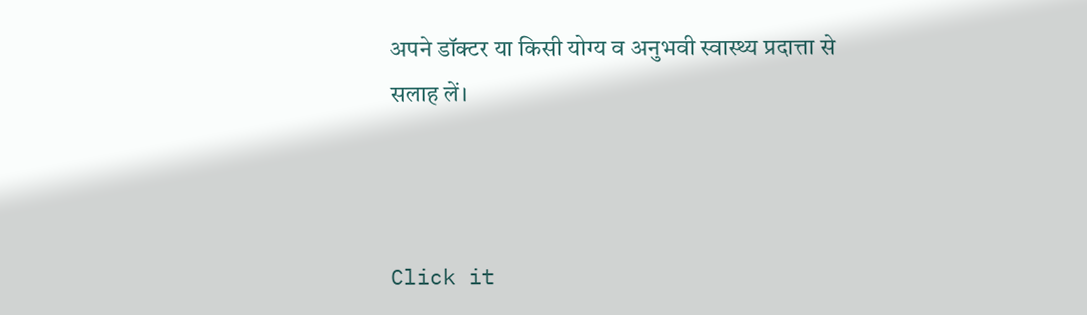अपने डॉक्टर या किसी योग्य व अनुभवी स्वास्थ्य प्रदात्ता से सलाह लें।



Click it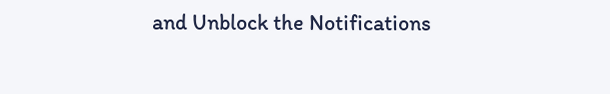and Unblock the Notifications